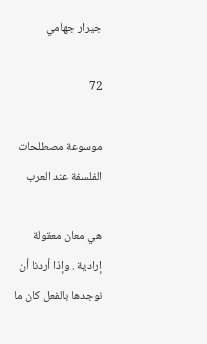جيرار جهامي

72

موسوعة مصطلحات الفلسفة عند العرب

هي معان معقولة إرادية . وإذا أردنا أن نوجدها بالفعل كان ما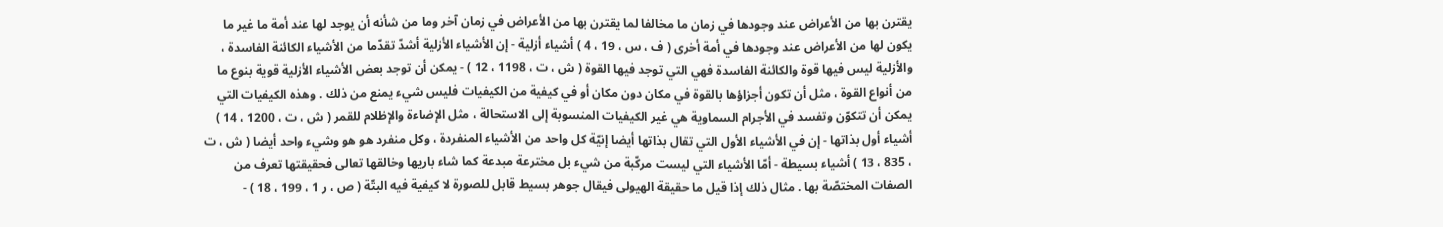يقترن بها من الأعراض عند وجودها في زمان ما مخالفا لما يقترن بها من الأعراض في زمان آخر وما من شأنه أن يوجد لها عند أمة ما غير ما يكون لها من الأعراض عند وجودها في أمة أخرى ( ف ، س ، 19 ، 4 ) أشياء أزلية - إن الأشياء الأزلية أشدّ تقدّما من الأشياء الكائنة الفاسدة ، والأزلية ليس فيها قوة والكائنة الفاسدة فهي التي توجد فيها القوة ( ش ، ت ، 1198 ، 12 ) - يمكن أن توجد بعض الأشياء الأزلية قوية بنوع ما من أنواع القوة ، مثل أن تكون أجزاؤها بالقوة في مكان دون مكان أو في كيفية من الكيفيات فليس شيء يمنع من ذلك . وهذه الكيفيات التي يمكن أن تتكوّن وتفسد في الأجرام السماوية هي غير الكيفيات المنسوبة إلى الاستحالة ، مثل الإضاءة والإظلام للقمر ( ش ، ت ، 1200 ، 14 ) أشياء أول بذاتها - إن في الأشياء الأول التي تقال بذاتها أيضا إنيّة كل واحد من الأشياء المنفردة ، وكل منفرد هو هو وشيء واحد أيضا ( ش ، ت ، 835 ، 13 ) أشياء بسيطة - أمّا الأشياء التي ليست مركّبة من شيء بل مخترعة مبدعة كما شاء باريها وخالقها تعالى فحقيقتها تعرف من الصفات المختصّة بها . مثال ذلك إذا قيل ما حقيقة الهيولى فيقال جوهر بسيط قابل للصورة لا كيفية فيه البتّة ( ص ، ر 1 ، 199 ، 18 ) -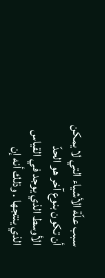سبب علّة الأشياء التي لا يمكن أن تكون بنوع آخر هو الحدّ الأوسط الذي يوجد في القياس الذي ينتجها . وذلك أنه إن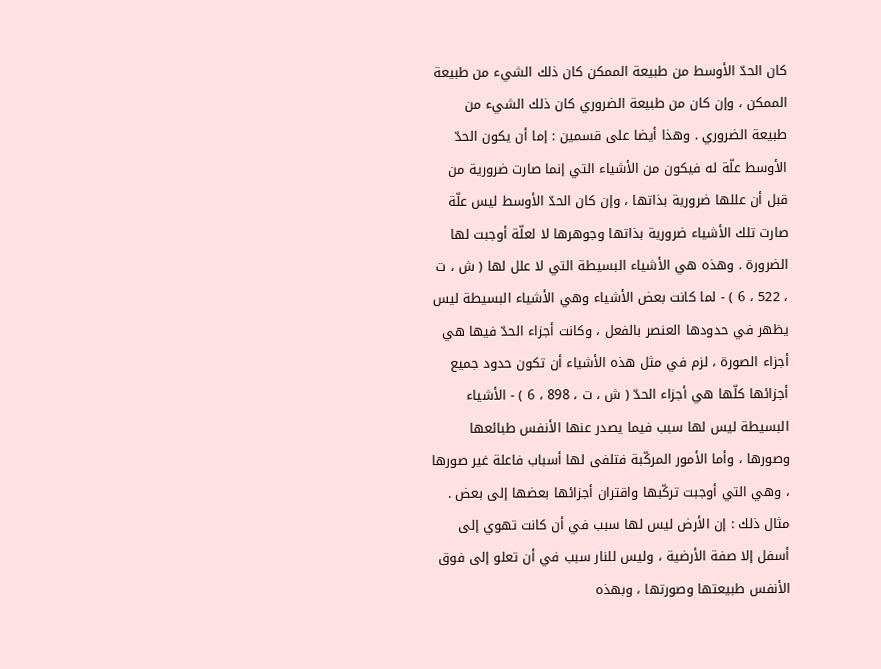كان الحدّ الأوسط من طبيعة الممكن كان ذلك الشيء من طبيعة الممكن ، وإن كان من طبيعة الضروري كان ذلك الشيء من طبيعة الضروري . وهذا أيضا على قسمين : إما أن يكون الحدّ الأوسط علّة له فيكون من الأشياء التي إنما صارت ضرورية من قبل أن عللها ضرورية بذاتها ، وإن كان الحدّ الأوسط ليس علّة صارت تلك الأشياء ضرورية بذاتها وجوهرها لا لعلّة أوجبت لها الضرورة . وهذه هي الأشياء البسيطة التي لا علل لها ( ش ، ت ، 522 ، 6 ) - لما كانت بعض الأشياء وهي الأشياء البسيطة ليس يظهر في حدودها العنصر بالفعل ، وكانت أجزاء الحدّ فيها هي أجزاء الصورة ، لزم في مثل هذه الأشياء أن تكون حدود جميع أجزائها كلّها هي أجزاء الحدّ ( ش ، ت ، 898 ، 6 ) - الأشياء البسيطة ليس لها سبب فيما يصدر عنها الأنفس طبائعها وصورها ، وأما الأمور المركّبة فتلفى لها أسباب فاعلة غير صورها ، وهي التي أوجبت تركّبها واقتران أجزائها بعضها إلى بعض . مثال ذلك : إن الأرض ليس لها سبب في أن كانت تهوي إلى أسفل إلا صفة الأرضية ، وليس للنار سبب في أن تعلو إلى فوق الأنفس طبيعتها وصورتها ، وبهذه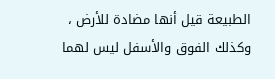الطبيعة قيل أنها مضادة للأرض ، وكذلك الفوق والأسفل ليس لهما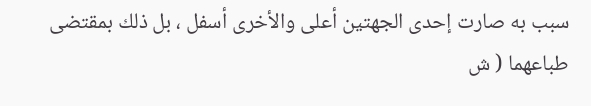سبب به صارت إحدى الجهتين أعلى والأخرى أسفل ، بل ذلك بمقتضى طباعهما ( ش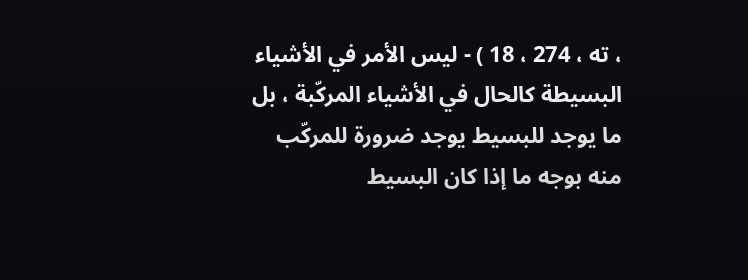، ته ، 274 ، 18 ) - ليس الأمر في الأشياء البسيطة كالحال في الأشياء المركّبة ، بل ما يوجد للبسيط يوجد ضرورة للمركّب منه بوجه ما إذا كان البسيط